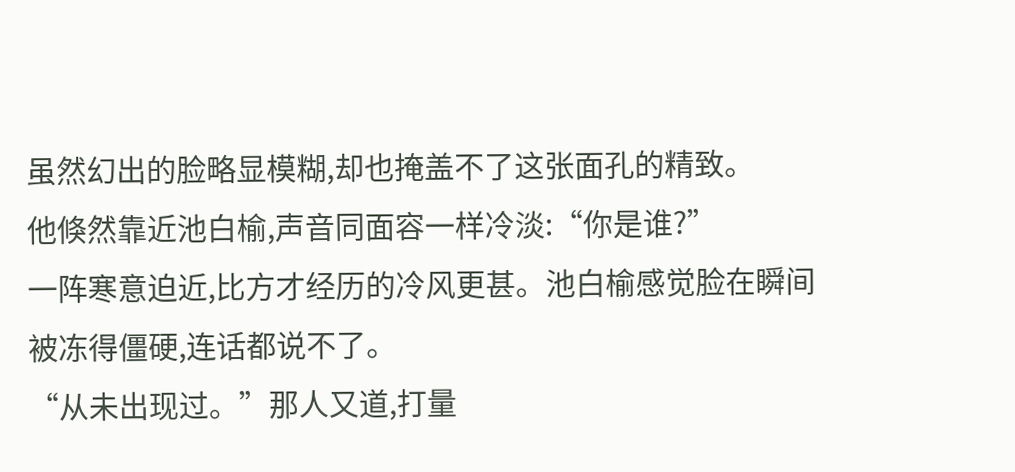虽然幻出的脸略显模糊,却也掩盖不了这张面孔的精致。
他倏然靠近池白榆,声音同面容一样冷淡:“你是谁?”
一阵寒意迫近,比方才经历的冷风更甚。池白榆感觉脸在瞬间被冻得僵硬,连话都说不了。
“从未出现过。”那人又道,打量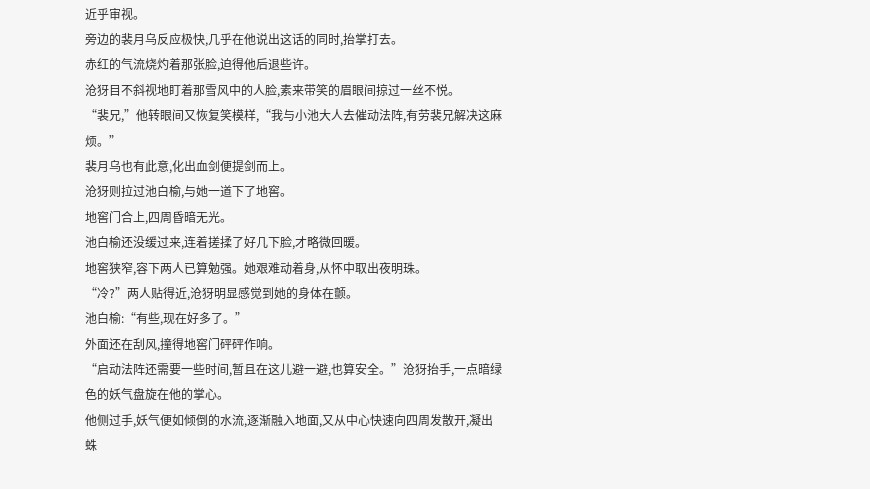近乎审视。
旁边的裴月乌反应极快,几乎在他说出这话的同时,抬掌打去。
赤红的气流烧灼着那张脸,迫得他后退些许。
沧犽目不斜视地盯着那雪风中的人脸,素来带笑的眉眼间掠过一丝不悦。
“裴兄,”他转眼间又恢复笑模样,“我与小池大人去催动法阵,有劳裴兄解决这麻烦。”
裴月乌也有此意,化出血剑便提剑而上。
沧犽则拉过池白榆,与她一道下了地窖。
地窖门合上,四周昏暗无光。
池白榆还没缓过来,连着搓揉了好几下脸,才略微回暖。
地窖狭窄,容下两人已算勉强。她艰难动着身,从怀中取出夜明珠。
“冷?”两人贴得近,沧犽明显感觉到她的身体在颤。
池白榆:“有些,现在好多了。”
外面还在刮风,撞得地窖门砰砰作响。
“启动法阵还需要一些时间,暂且在这儿避一避,也算安全。”沧犽抬手,一点暗绿色的妖气盘旋在他的掌心。
他侧过手,妖气便如倾倒的水流,逐渐融入地面,又从中心快速向四周发散开,凝出蛛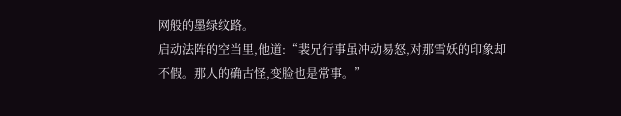网般的墨绿纹路。
启动法阵的空当里,他道:“裴兄行事虽冲动易怒,对那雪妖的印象却不假。那人的确古怪,变脸也是常事。”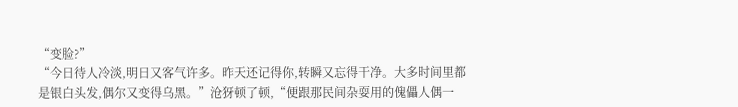“变脸?”
“今日待人冷淡,明日又客气许多。昨天还记得你,转瞬又忘得干净。大多时间里都是银白头发,偶尔又变得乌黑。”沧犽顿了顿,“便跟那民间杂耍用的傀儡人偶一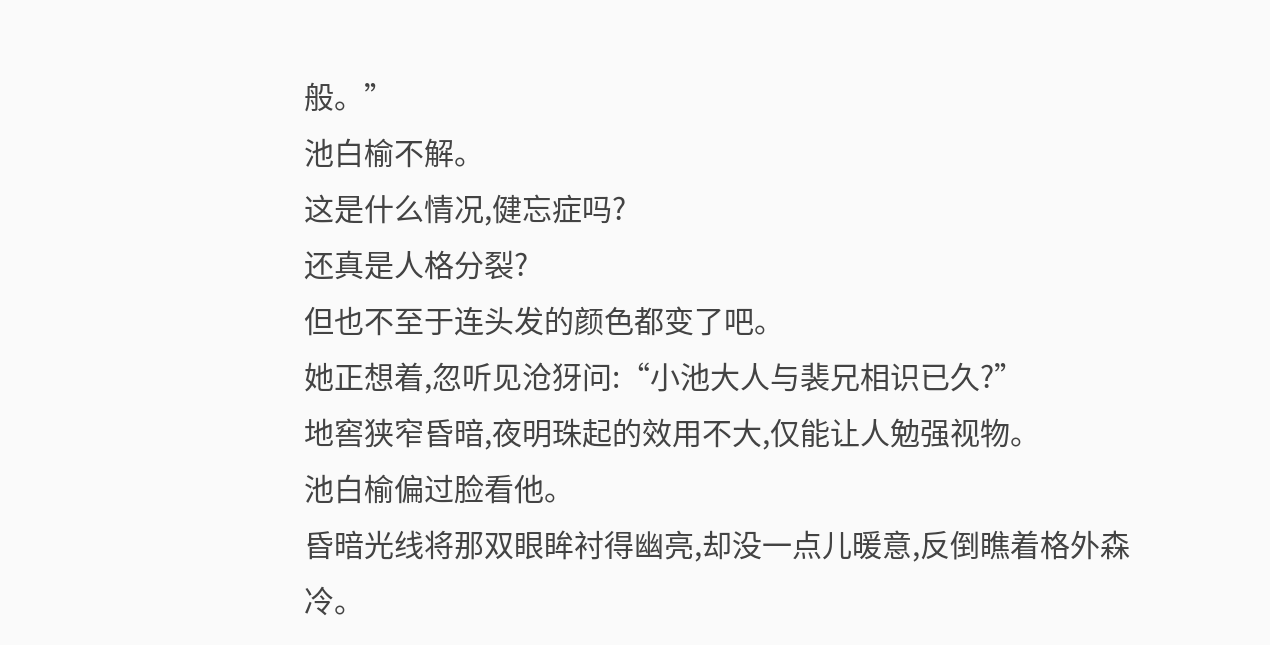般。”
池白榆不解。
这是什么情况,健忘症吗?
还真是人格分裂?
但也不至于连头发的颜色都变了吧。
她正想着,忽听见沧犽问:“小池大人与裴兄相识已久?”
地窖狭窄昏暗,夜明珠起的效用不大,仅能让人勉强视物。
池白榆偏过脸看他。
昏暗光线将那双眼眸衬得幽亮,却没一点儿暖意,反倒瞧着格外森冷。